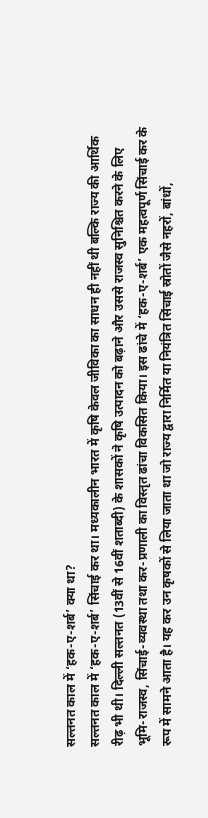सल्तनत काल में ‘हक-ए-शर्ब’ क्या था?
सल्तनत काल में ‘हक-ए-शर्ब’ सिंचाई कर था। मध्यकालीन भारत में कृषि केवल जीविका का साधन ही नहीं थी बल्कि राज्य की आर्थिक रीढ़ भी थी। दिल्ली सल्तनत (13वीं से 16वीं शताब्दी) के शासकों ने कृषि उत्पादन को बढ़ाने और उससे राजस्व सुनिश्चित करने के लिए भूमि-राजस्व, सिंचाई-व्यवस्था तथा कर-प्रणाली का विस्तृत ढांचा विकसित किया। इस ढांचे में ‘हक-ए-शर्ब’ एक महत्वपूर्ण सिंचाई कर के रूप में सामने आता है। यह कर उन कृषकों से लिया जाता था जो राज्य द्वारा निर्मित या नियंत्रित सिंचाई स्रोतों जैसे नहरों, बांधों,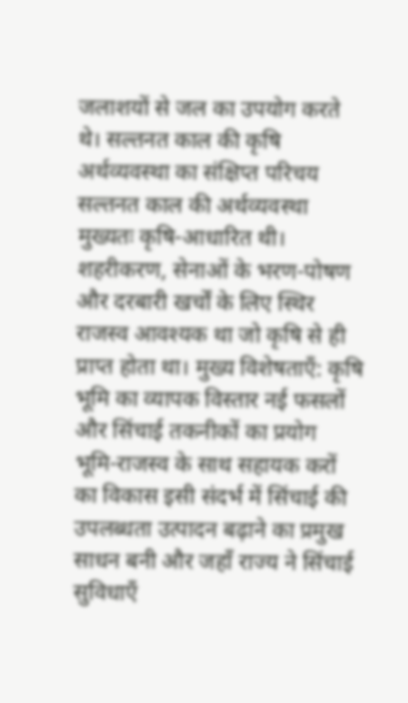जलाशयों से जल का उपयोग करते थे। सल्तनत काल की कृषि अर्थव्यवस्था का संक्षिप्त परिचय सल्तनत काल की अर्थव्यवस्था मुख्यतः कृषि-आधारित थी। शहरीकरण, सेनाओं के भरण-पोषण और दरबारी खर्चों के लिए स्थिर राजस्व आवश्यक था जो कृषि से ही प्राप्त होता था। मुख्य विशेषताएँ: कृषि भूमि का व्यापक विस्तार नई फसलों और सिंचाई तकनीकों का प्रयोग भूमि-राजस्व के साथ सहायक करों का विकास इसी संदर्भ में सिंचाई की उपलब्धता उत्पादन बढ़ाने का प्रमुख साधन बनी और जहाँ राज्य ने सिंचाई सुविधाएँ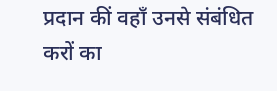प्रदान कीं वहाँ उनसे संबंधित करों का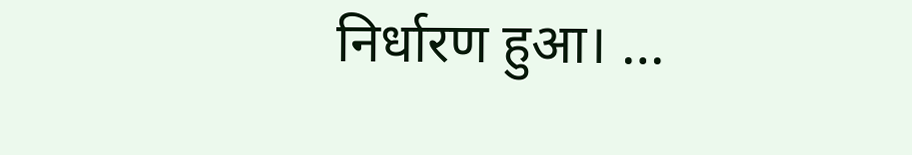निर्धारण हुआ। …